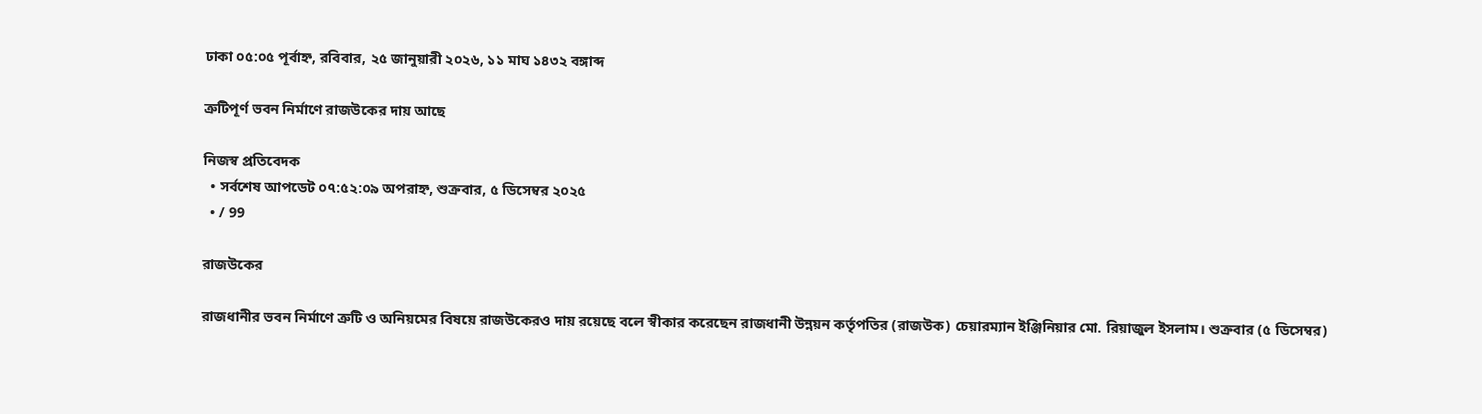ঢাকা ০৫:০৫ পূর্বাহ্ন, রবিবার, ২৫ জানুয়ারী ২০২৬, ১১ মাঘ ১৪৩২ বঙ্গাব্দ

ত্রুটিপূর্ণ ভবন নির্মাণে রাজউকের দায় আছে

নিজস্ব প্রতিবেদক
  • সর্বশেষ আপডেট ০৭:৫২:০৯ অপরাহ্ন, শুক্রবার, ৫ ডিসেম্বর ২০২৫
  • / 99

রাজউকের

রাজধানীর ভবন নির্মাণে ত্রুটি ও অনিয়মের বিষয়ে রাজউকেরও দায় রয়েছে বলে স্বীকার করেছেন রাজধানী উন্নয়ন কর্তৃপতির (রাজউক) চেয়ারম্যান ইঞ্জিনিয়ার মো. রিয়াজুল ইসলাম। শুক্রবার (৫ ডিসেম্বর)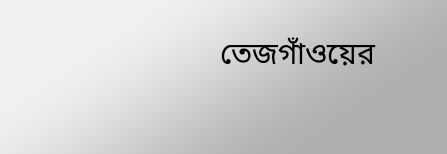তেজগাঁওয়ের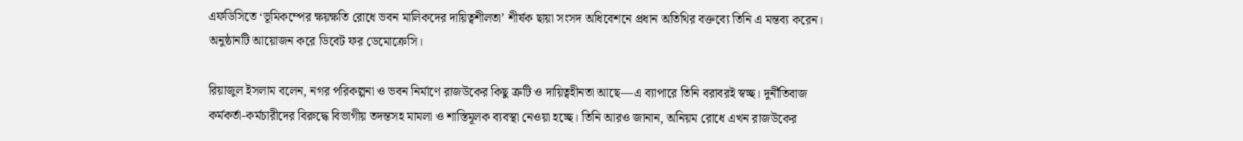এফডিসিতে ‘ভূমিকম্পের ক্ষয়ক্ষতি রোধে ভবন মালিকদের দায়িত্বশীলতা’ শীর্ষক ছায়া সংসদ অধিবেশনে প্রধান অতিথির বক্তব্যে তিনি এ মন্তব্য করেন। অনুষ্ঠানটি আয়োজন করে ডিবেট ফর ডেমোক্রেসি।

রিয়াজুল ইসলাম বলেন, নগর পরিকল্পনা ও ভবন নির্মাণে রাজউকের কিছু ত্রুটি ও দায়িত্বহীনতা আছে—এ ব্যাপারে তিনি বরাবরই স্বচ্ছ। দুর্নীতিবাজ কর্মকর্তা-কর্মচারীদের বিরুদ্ধে বিভাগীয় তদন্তসহ মামলা ও শাস্তিমূলক ব্যবস্থা নেওয়া হচ্ছে। তিনি আরও জানান, অনিয়ম রোধে এখন রাজউকের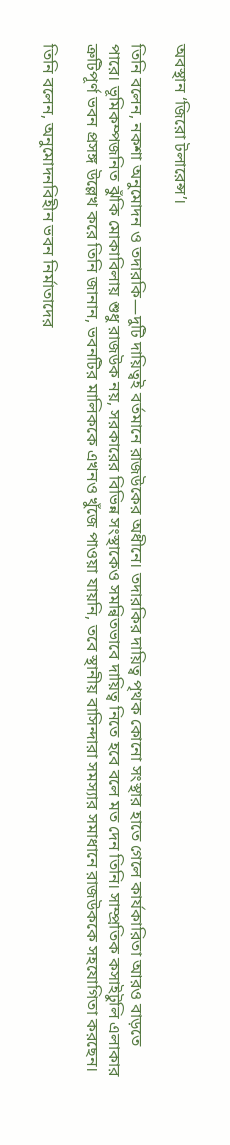অবস্থান ‘জিরো টলারেন্স’।

তিনি বলেন, নকশা অনুমোদন ও তদারকি—দুটি দায়িত্বই বর্তমানে রাজউকের অধীনে। তদারকির দায়িত্ব পৃথক কোনো সংস্থার হাতে গেলে কার্যকারিতা আরও বাড়তে পারে। ভূমিকম্পজনিত ঝুঁকি মোকাবিলায় শুধু রাজউক নয়, সরকারের বিভিন্ন সংস্থাকেও সমন্বিতভাবে দায়িত্ব নিতে হবে বলে মত দেন তিনি। সাম্প্রতিক কসাইটুলি এলাকার ত্রুটিপূর্ণ ভবন প্রসঙ্গ উল্লেখ করে তিনি জানান, ভবনটির মালিককে এখনও খুঁজে পাওয়া যায়নি, তবে স্থানীয় বাসিন্দারা সমস্যার সমাধানে রাজউককে সহযোগিতা করছেন।

তিনি বলেন, অনুমোদনবিহীন ভবন নির্মাতাদের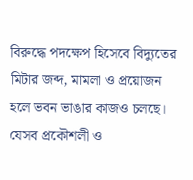বিরুদ্ধে পদক্ষেপ হিসেবে বিদ্যুতের মিটার জব্দ, মামলা ও প্রয়োজন হলে ভবন ভাঙার কাজও চলছে। যেসব প্রকৌশলী ও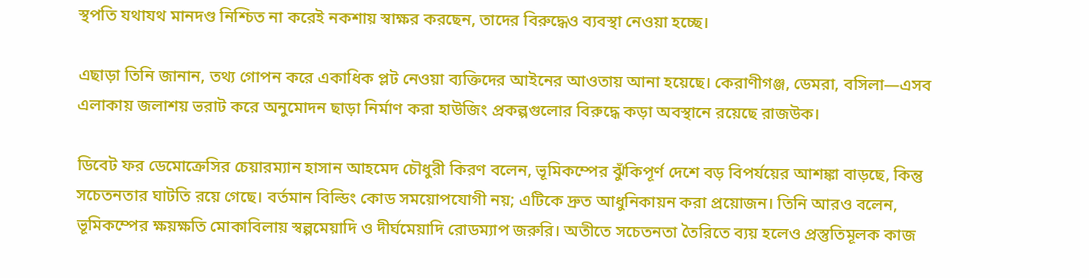স্থপতি যথাযথ মানদণ্ড নিশ্চিত না করেই নকশায় স্বাক্ষর করছেন, তাদের বিরুদ্ধেও ব্যবস্থা নেওয়া হচ্ছে।

এছাড়া তিনি জানান, তথ্য গোপন করে একাধিক প্লট নেওয়া ব্যক্তিদের আইনের আওতায় আনা হয়েছে। কেরাণীগঞ্জ, ডেমরা, বসিলা—এসব এলাকায় জলাশয় ভরাট করে অনুমোদন ছাড়া নির্মাণ করা হাউজিং প্রকল্পগুলোর বিরুদ্ধে কড়া অবস্থানে রয়েছে রাজউক।

ডিবেট ফর ডেমোক্রেসির চেয়ারম্যান হাসান আহমেদ চৌধুরী কিরণ বলেন, ভূমিকম্পের ঝুঁকিপূর্ণ দেশে বড় বিপর্যয়ের আশঙ্কা বাড়ছে, কিন্তু সচেতনতার ঘাটতি রয়ে গেছে। বর্তমান বিল্ডিং কোড সময়োপযোগী নয়; এটিকে দ্রুত আধুনিকায়ন করা প্রয়োজন। তিনি আরও বলেন, ভূমিকম্পের ক্ষয়ক্ষতি মোকাবিলায় স্বল্পমেয়াদি ও দীর্ঘমেয়াদি রোডম্যাপ জরুরি। অতীতে সচেতনতা তৈরিতে ব্যয় হলেও প্রস্তুতিমূলক কাজ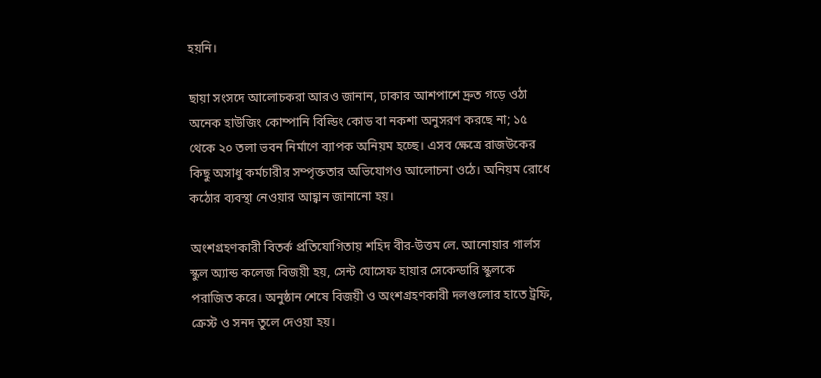হয়নি।

ছায়া সংসদে আলোচকরা আরও জানান, ঢাকার আশপাশে দ্রুত গড়ে ওঠা অনেক হাউজিং কোম্পানি বিল্ডিং কোড বা নকশা অনুসরণ করছে না; ১৫ থেকে ২০ তলা ভবন নির্মাণে ব্যাপক অনিয়ম হচ্ছে। এসব ক্ষেত্রে রাজউকের কিছু অসাধু কর্মচারীর সম্পৃক্ততার অভিযোগও আলোচনা ওঠে। অনিয়ম রোধে কঠোর ব্যবস্থা নেওয়ার আহ্বান জানানো হয়।

অংশগ্রহণকারী বিতর্ক প্রতিযোগিতায় শহিদ বীর-উত্তম লে. আনোয়ার গার্লস স্কুল অ্যান্ড কলেজ বিজয়ী হয়, সেন্ট যোসেফ হায়ার সেকেন্ডারি স্কুলকে পরাজিত করে। অনুষ্ঠান শেষে বিজয়ী ও অংশগ্রহণকারী দলগুলোর হাতে ট্রফি, ক্রেস্ট ও সনদ তুলে দেওয়া হয়।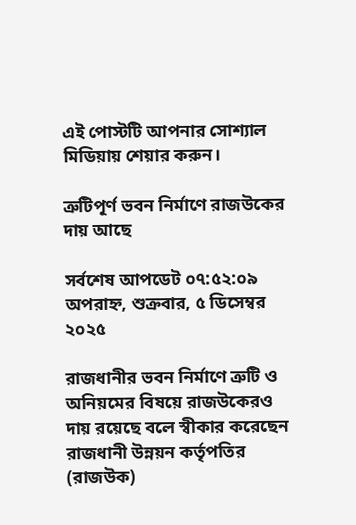এই পোস্টটি আপনার সোশ্যাল মিডিয়ায় শেয়ার করুন।

ত্রুটিপূর্ণ ভবন নির্মাণে রাজউকের দায় আছে

সর্বশেষ আপডেট ০৭:৫২:০৯ অপরাহ্ন, শুক্রবার, ৫ ডিসেম্বর ২০২৫

রাজধানীর ভবন নির্মাণে ত্রুটি ও অনিয়মের বিষয়ে রাজউকেরও দায় রয়েছে বলে স্বীকার করেছেন রাজধানী উন্নয়ন কর্তৃপতির (রাজউক)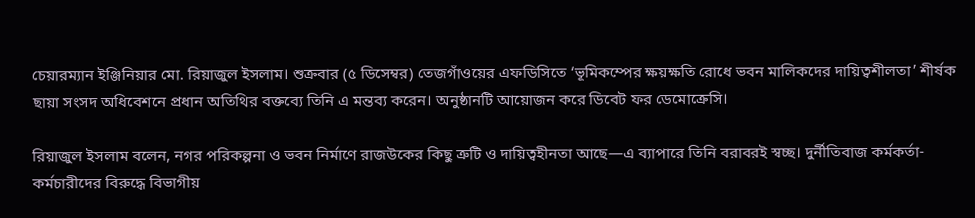চেয়ারম্যান ইঞ্জিনিয়ার মো. রিয়াজুল ইসলাম। শুক্রবার (৫ ডিসেম্বর) তেজগাঁওয়ের এফডিসিতে ‘ভূমিকম্পের ক্ষয়ক্ষতি রোধে ভবন মালিকদের দায়িত্বশীলতা’ শীর্ষক ছায়া সংসদ অধিবেশনে প্রধান অতিথির বক্তব্যে তিনি এ মন্তব্য করেন। অনুষ্ঠানটি আয়োজন করে ডিবেট ফর ডেমোক্রেসি।

রিয়াজুল ইসলাম বলেন, নগর পরিকল্পনা ও ভবন নির্মাণে রাজউকের কিছু ত্রুটি ও দায়িত্বহীনতা আছে—এ ব্যাপারে তিনি বরাবরই স্বচ্ছ। দুর্নীতিবাজ কর্মকর্তা-কর্মচারীদের বিরুদ্ধে বিভাগীয়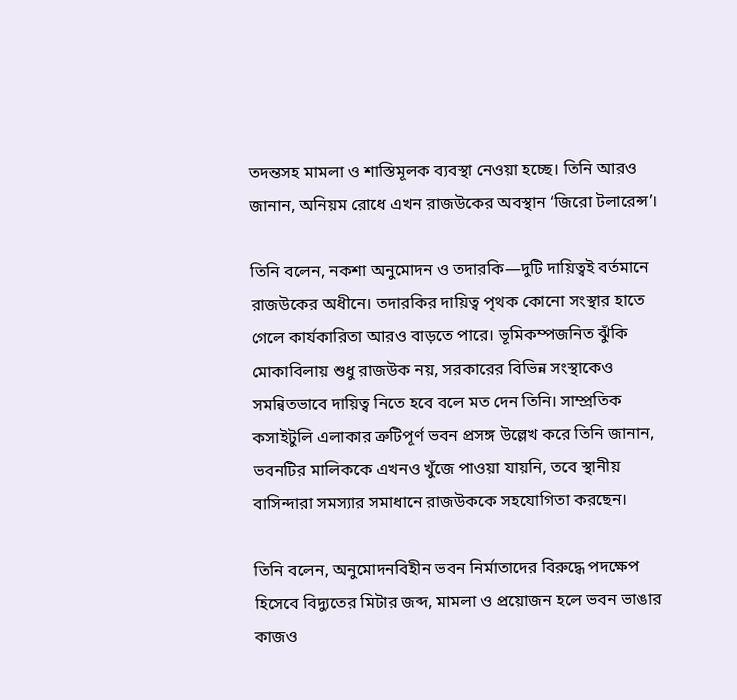তদন্তসহ মামলা ও শাস্তিমূলক ব্যবস্থা নেওয়া হচ্ছে। তিনি আরও জানান, অনিয়ম রোধে এখন রাজউকের অবস্থান ‘জিরো টলারেন্স’।

তিনি বলেন, নকশা অনুমোদন ও তদারকি—দুটি দায়িত্বই বর্তমানে রাজউকের অধীনে। তদারকির দায়িত্ব পৃথক কোনো সংস্থার হাতে গেলে কার্যকারিতা আরও বাড়তে পারে। ভূমিকম্পজনিত ঝুঁকি মোকাবিলায় শুধু রাজউক নয়, সরকারের বিভিন্ন সংস্থাকেও সমন্বিতভাবে দায়িত্ব নিতে হবে বলে মত দেন তিনি। সাম্প্রতিক কসাইটুলি এলাকার ত্রুটিপূর্ণ ভবন প্রসঙ্গ উল্লেখ করে তিনি জানান, ভবনটির মালিককে এখনও খুঁজে পাওয়া যায়নি, তবে স্থানীয় বাসিন্দারা সমস্যার সমাধানে রাজউককে সহযোগিতা করছেন।

তিনি বলেন, অনুমোদনবিহীন ভবন নির্মাতাদের বিরুদ্ধে পদক্ষেপ হিসেবে বিদ্যুতের মিটার জব্দ, মামলা ও প্রয়োজন হলে ভবন ভাঙার কাজও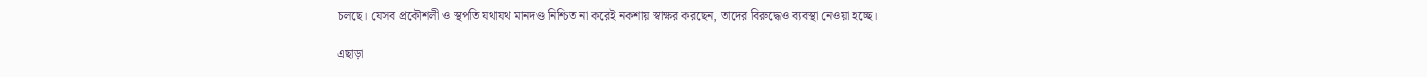চলছে। যেসব প্রকৌশলী ও স্থপতি যথাযথ মানদণ্ড নিশ্চিত না করেই নকশায় স্বাক্ষর করছেন, তাদের বিরুদ্ধেও ব্যবস্থা নেওয়া হচ্ছে।

এছাড়া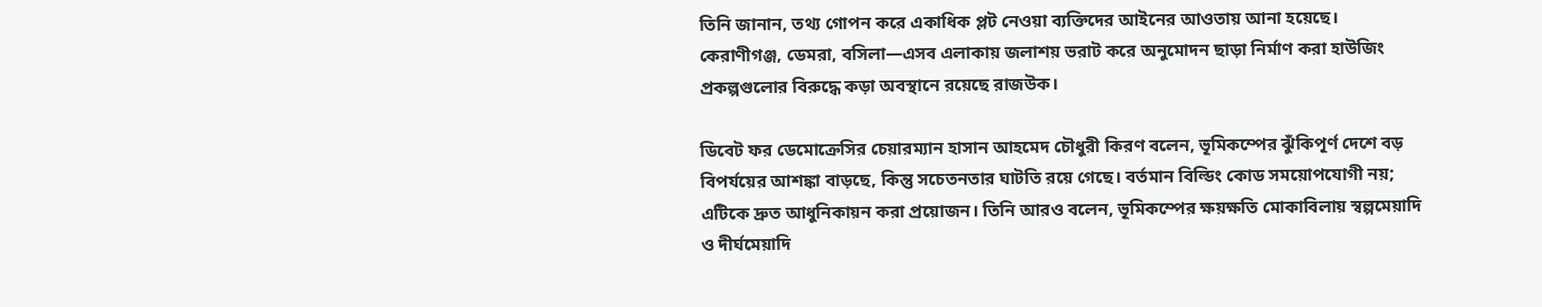তিনি জানান, তথ্য গোপন করে একাধিক প্লট নেওয়া ব্যক্তিদের আইনের আওতায় আনা হয়েছে। কেরাণীগঞ্জ, ডেমরা, বসিলা—এসব এলাকায় জলাশয় ভরাট করে অনুমোদন ছাড়া নির্মাণ করা হাউজিং প্রকল্পগুলোর বিরুদ্ধে কড়া অবস্থানে রয়েছে রাজউক।

ডিবেট ফর ডেমোক্রেসির চেয়ারম্যান হাসান আহমেদ চৌধুরী কিরণ বলেন, ভূমিকম্পের ঝুঁকিপূর্ণ দেশে বড় বিপর্যয়ের আশঙ্কা বাড়ছে, কিন্তু সচেতনতার ঘাটতি রয়ে গেছে। বর্তমান বিল্ডিং কোড সময়োপযোগী নয়; এটিকে দ্রুত আধুনিকায়ন করা প্রয়োজন। তিনি আরও বলেন, ভূমিকম্পের ক্ষয়ক্ষতি মোকাবিলায় স্বল্পমেয়াদি ও দীর্ঘমেয়াদি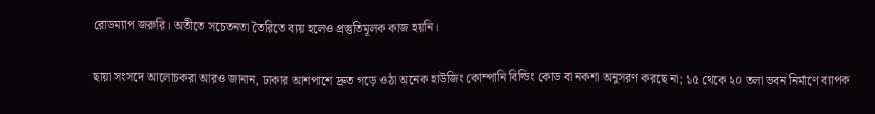রোডম্যাপ জরুরি। অতীতে সচেতনতা তৈরিতে ব্যয় হলেও প্রস্তুতিমূলক কাজ হয়নি।

ছায়া সংসদে আলোচকরা আরও জানান, ঢাকার আশপাশে দ্রুত গড়ে ওঠা অনেক হাউজিং কোম্পানি বিল্ডিং কোড বা নকশা অনুসরণ করছে না; ১৫ থেকে ২০ তলা ভবন নির্মাণে ব্যাপক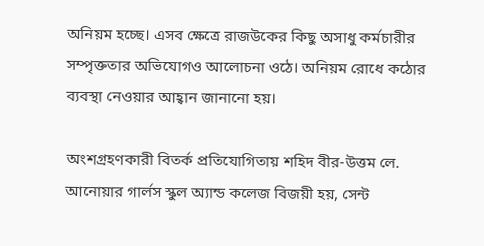অনিয়ম হচ্ছে। এসব ক্ষেত্রে রাজউকের কিছু অসাধু কর্মচারীর সম্পৃক্ততার অভিযোগও আলোচনা ওঠে। অনিয়ম রোধে কঠোর ব্যবস্থা নেওয়ার আহ্বান জানানো হয়।

অংশগ্রহণকারী বিতর্ক প্রতিযোগিতায় শহিদ বীর-উত্তম লে. আনোয়ার গার্লস স্কুল অ্যান্ড কলেজ বিজয়ী হয়, সেন্ট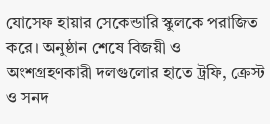যোসেফ হায়ার সেকেন্ডারি স্কুলকে পরাজিত করে। অনুষ্ঠান শেষে বিজয়ী ও অংশগ্রহণকারী দলগুলোর হাতে ট্রফি, ক্রেস্ট ও সনদ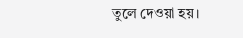তুলে দেওয়া হয়।